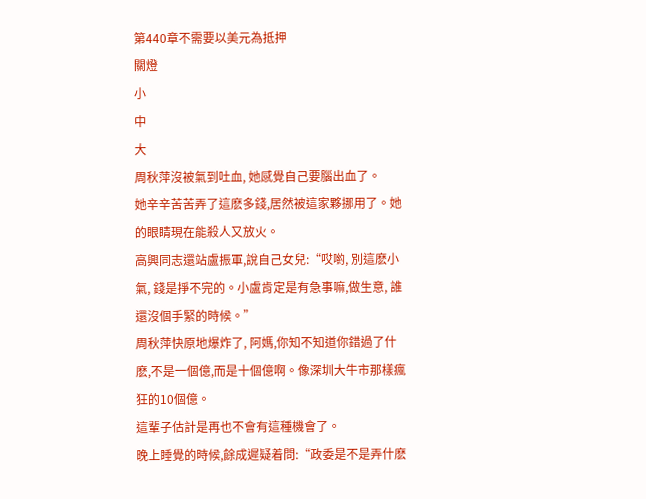第440章不需要以美元為抵押
關燈
小
中
大
周秋萍沒被氣到吐血, 她感覺自己要腦出血了。
她辛辛苦苦弄了這麽多錢,居然被這家夥挪用了。她的眼睛現在能殺人又放火。
高興同志還站盧振軍,說自己女兒:“哎喲, 別這麽小氣, 錢是掙不完的。小盧肯定是有急事嘛,做生意, 誰還沒個手緊的時候。”
周秋萍快原地爆炸了, 阿媽,你知不知道你錯過了什麽,不是一個億,而是十個億啊。像深圳大牛市那樣瘋狂的10個億。
這輩子估計是再也不會有這種機會了。
晚上睡覺的時候,餘成遲疑着問:“政委是不是弄什麽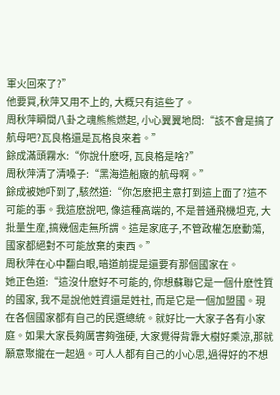軍火回來了?”
他要買,秋萍又用不上的, 大概只有這些了。
周秋萍瞬間八卦之魂熊熊燃起, 小心翼翼地問:“該不會是搞了航母吧?瓦良格還是瓦格良來着。”
餘成滿頭霧水:“你說什麽呀, 瓦良格是啥?”
周秋萍清了清嗓子:“黑海造船廠的航母啊。”
餘成被她吓到了,駭然道:“你怎麽把主意打到這上面了?這不可能的事。我這麽說吧, 像這種高端的, 不是普通飛機坦克, 大批量生産,搞幾個走無所謂。這是家底子,不管政權怎麽動蕩, 國家都絕對不可能放棄的東西。”
周秋萍在心中翻白眼,暗道前提是還要有那個國家在。
她正色道:“這沒什麽好不可能的, 你想蘇聯它是一個什麽性質的國家, 我不是說他姓資還是姓社, 而是它是一個加盟國。現在各個國家都有自己的民選總統。就好比一大家子各有小家庭。如果大家長夠厲害夠強硬, 大家覺得背靠大樹好乘涼,那就願意聚攏在一起過。可人人都有自己的小心思,過得好的不想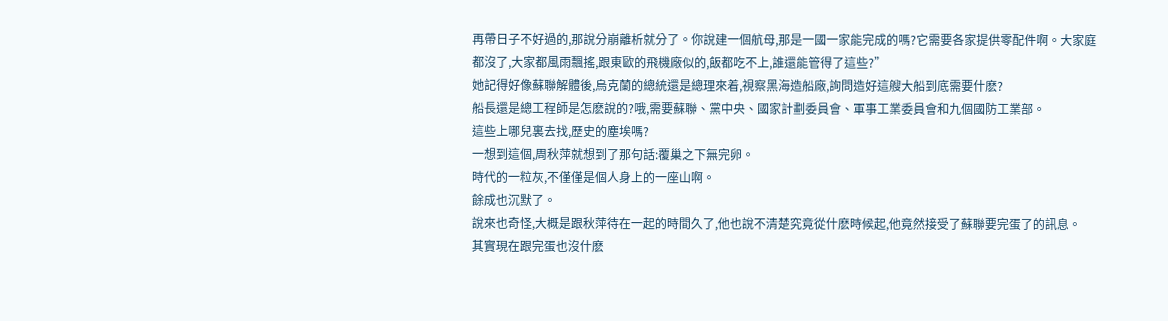再帶日子不好過的,那說分崩離析就分了。你說建一個航母,那是一國一家能完成的嗎?它需要各家提供零配件啊。大家庭都沒了,大家都風雨飄搖,跟東歐的飛機廠似的,飯都吃不上,誰還能管得了這些?”
她記得好像蘇聯解體後,烏克蘭的總統還是總理來着,視察黑海造船廠,詢問造好這艘大船到底需要什麽?
船長還是總工程師是怎麽說的?哦,需要蘇聯、黨中央、國家計劃委員會、軍事工業委員會和九個國防工業部。
這些上哪兒裏去找,歷史的塵埃嗎?
一想到這個,周秋萍就想到了那句話:覆巢之下無完卵。
時代的一粒灰,不僅僅是個人身上的一座山啊。
餘成也沉默了。
說來也奇怪,大概是跟秋萍待在一起的時間久了,他也說不清楚究竟從什麽時候起,他竟然接受了蘇聯要完蛋了的訊息。
其實現在跟完蛋也沒什麽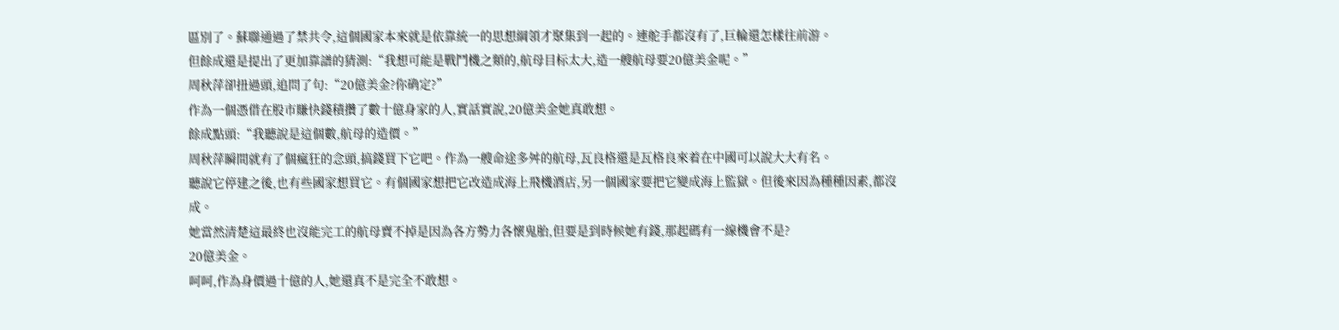區別了。蘇聯通過了禁共令,這個國家本來就是依靠統一的思想綱領才聚集到一起的。連舵手都沒有了,巨輪還怎樣往前游。
但餘成還是提出了更加靠譜的猜測:“我想可能是戰鬥機之類的,航母目标太大,造一艘航母要20億美金呢。”
周秋萍卻扭過頭,追問了句:“20億美金?你确定?”
作為一個憑借在股市賺快錢積攢了數十億身家的人,實話實說,20億美金她真敢想。
餘成點頭:“我聽說是這個數,航母的造價。”
周秋萍瞬間就有了個瘋狂的念頭,搞錢買下它吧。作為一艘命途多舛的航母,瓦良格還是瓦格良來着在中國可以說大大有名。
聽說它停建之後,也有些國家想買它。有個國家想把它改造成海上飛機酒店,另一個國家要把它變成海上監獄。但後來因為種種因素,都沒成。
她當然清楚這最終也沒能完工的航母賣不掉是因為各方勢力各懷鬼胎,但要是到時候她有錢,那起碼有一線機會不是?
20億美金。
呵呵,作為身價過十億的人,她還真不是完全不敢想。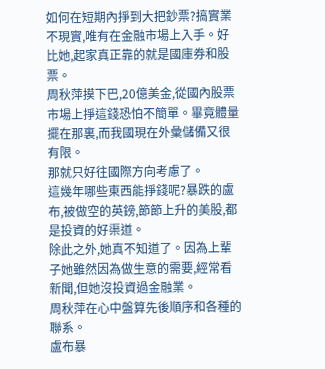如何在短期內掙到大把鈔票?搞實業不現實,唯有在金融市場上入手。好比她,起家真正靠的就是國庫券和股票。
周秋萍摸下巴,20億美金,從國內股票市場上掙這錢恐怕不簡單。畢竟體量擺在那裏,而我國現在外彙儲備又很有限。
那就只好往國際方向考慮了。
這幾年哪些東西能掙錢呢?暴跌的盧布,被做空的英鎊,節節上升的美股,都是投資的好渠道。
除此之外,她真不知道了。因為上輩子她雖然因為做生意的需要,經常看新聞,但她沒投資過金融業。
周秋萍在心中盤算先後順序和各種的聯系。
盧布暴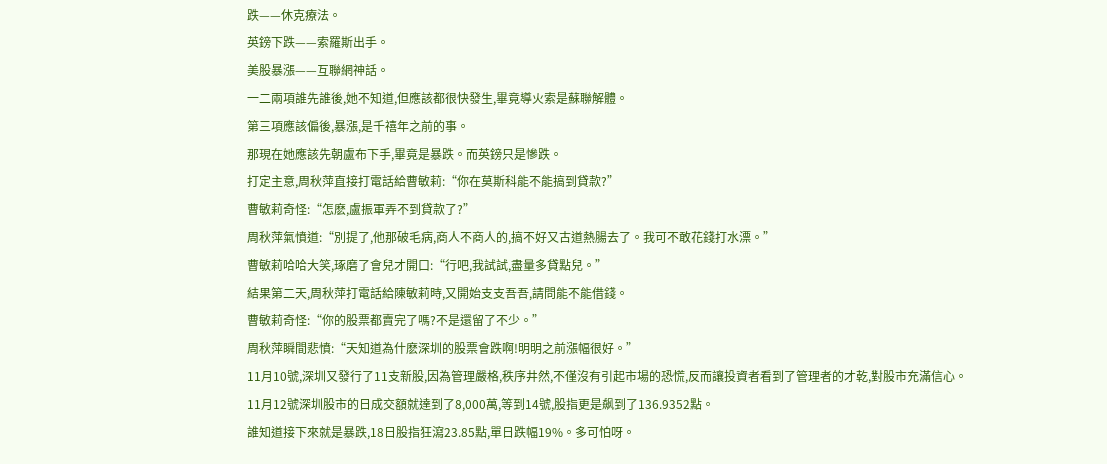跌——休克療法。
英鎊下跌——索羅斯出手。
美股暴漲——互聯網神話。
一二兩項誰先誰後,她不知道,但應該都很快發生,畢竟導火索是蘇聯解體。
第三項應該偏後,暴漲,是千禧年之前的事。
那現在她應該先朝盧布下手,畢竟是暴跌。而英鎊只是慘跌。
打定主意,周秋萍直接打電話給曹敏莉:“你在莫斯科能不能搞到貸款?”
曹敏莉奇怪:“怎麽,盧振軍弄不到貸款了?”
周秋萍氣憤道:“別提了,他那破毛病,商人不商人的,搞不好又古道熱腸去了。我可不敢花錢打水漂。”
曹敏莉哈哈大笑,琢磨了會兒才開口:“行吧,我試試,盡量多貸點兒。”
結果第二天,周秋萍打電話給陳敏莉時,又開始支支吾吾,請問能不能借錢。
曹敏莉奇怪:“你的股票都賣完了嗎?不是還留了不少。”
周秋萍瞬間悲憤:“天知道為什麽深圳的股票會跌啊!明明之前漲幅很好。”
11月10號,深圳又發行了11支新股,因為管理嚴格,秩序井然,不僅沒有引起市場的恐慌,反而讓投資者看到了管理者的才乾,對股市充滿信心。
11月12號深圳股市的日成交額就達到了8,000萬,等到14號,股指更是飙到了136.9352點。
誰知道接下來就是暴跌,18日股指狂瀉23.85點,單日跌幅19%。多可怕呀。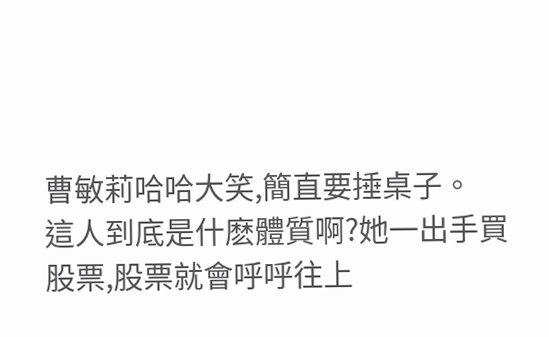曹敏莉哈哈大笑,簡直要捶桌子。
這人到底是什麽體質啊?她一出手買股票,股票就會呼呼往上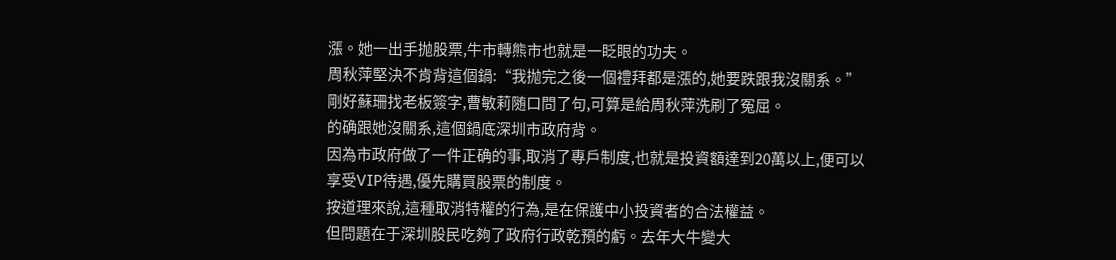漲。她一出手抛股票,牛市轉熊市也就是一眨眼的功夫。
周秋萍堅決不肯背這個鍋:“我抛完之後一個禮拜都是漲的,她要跌跟我沒關系。”
剛好蘇珊找老板簽字,曹敏莉随口問了句,可算是給周秋萍洗刷了冤屈。
的确跟她沒關系,這個鍋底深圳市政府背。
因為市政府做了一件正确的事,取消了專戶制度,也就是投資額達到20萬以上,便可以享受VIP待遇,優先購買股票的制度。
按道理來說,這種取消特權的行為,是在保護中小投資者的合法權益。
但問題在于深圳股民吃夠了政府行政乾預的虧。去年大牛變大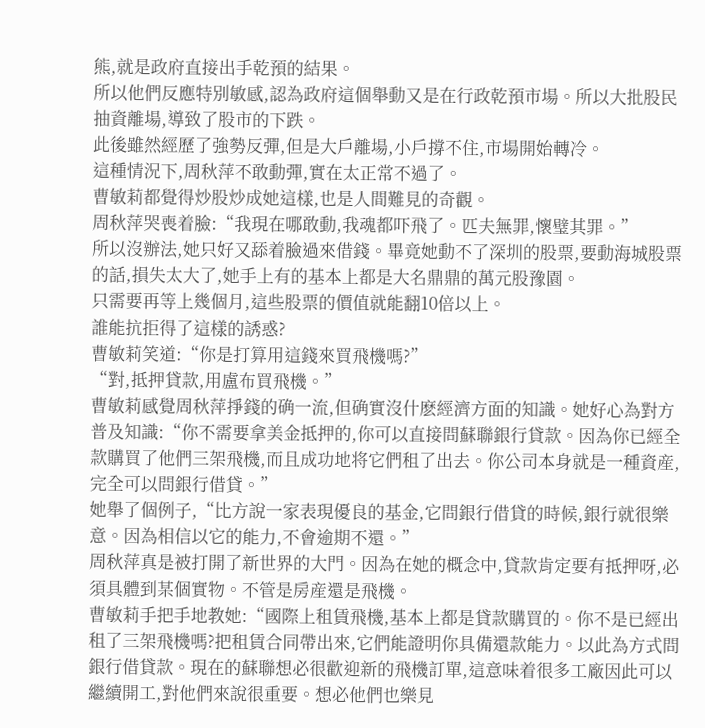熊,就是政府直接出手乾預的結果。
所以他們反應特別敏感,認為政府這個舉動又是在行政乾預市場。所以大批股民抽資離場,導致了股市的下跌。
此後雖然經歷了強勢反彈,但是大戶離場,小戶撐不住,市場開始轉冷。
這種情況下,周秋萍不敢動彈,實在太正常不過了。
曹敏莉都覺得炒股炒成她這樣,也是人間難見的奇觀。
周秋萍哭喪着臉:“我現在哪敢動,我魂都吓飛了。匹夫無罪,懷璧其罪。”
所以沒辦法,她只好又舔着臉過來借錢。畢竟她動不了深圳的股票,要動海城股票的話,損失太大了,她手上有的基本上都是大名鼎鼎的萬元股豫園。
只需要再等上幾個月,這些股票的價值就能翻10倍以上。
誰能抗拒得了這樣的誘惑?
曹敏莉笑道:“你是打算用這錢來買飛機嗎?”
“對,抵押貸款,用盧布買飛機。”
曹敏莉感覺周秋萍掙錢的确一流,但确實沒什麽經濟方面的知識。她好心為對方普及知識:“你不需要拿美金抵押的,你可以直接問蘇聯銀行貸款。因為你已經全款購買了他們三架飛機,而且成功地将它們租了出去。你公司本身就是一種資産,完全可以問銀行借貸。”
她舉了個例子,“比方說一家表現優良的基金,它問銀行借貸的時候,銀行就很樂意。因為相信以它的能力,不會逾期不還。”
周秋萍真是被打開了新世界的大門。因為在她的概念中,貸款肯定要有抵押呀,必須具體到某個實物。不管是房産還是飛機。
曹敏莉手把手地教她:“國際上租賃飛機,基本上都是貸款購買的。你不是已經出租了三架飛機嗎?把租賃合同帶出來,它們能證明你具備還款能力。以此為方式問銀行借貸款。現在的蘇聯想必很歡迎新的飛機訂單,這意味着很多工廠因此可以繼續開工,對他們來說很重要。想必他們也樂見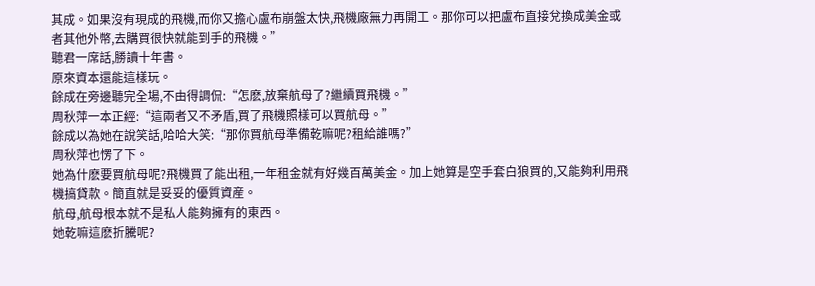其成。如果沒有現成的飛機,而你又擔心盧布崩盤太快,飛機廠無力再開工。那你可以把盧布直接兌換成美金或者其他外幣,去購買很快就能到手的飛機。”
聽君一席話,勝讀十年書。
原來資本還能這樣玩。
餘成在旁邊聽完全場,不由得調侃:“怎麽,放棄航母了?繼續買飛機。”
周秋萍一本正經:“這兩者又不矛盾,買了飛機照樣可以買航母。”
餘成以為她在說笑話,哈哈大笑:“那你買航母準備乾嘛呢?租給誰嗎?”
周秋萍也愣了下。
她為什麽要買航母呢?飛機買了能出租,一年租金就有好幾百萬美金。加上她算是空手套白狼買的,又能夠利用飛機搞貸款。簡直就是妥妥的優質資産。
航母,航母根本就不是私人能夠擁有的東西。
她乾嘛這麽折騰呢?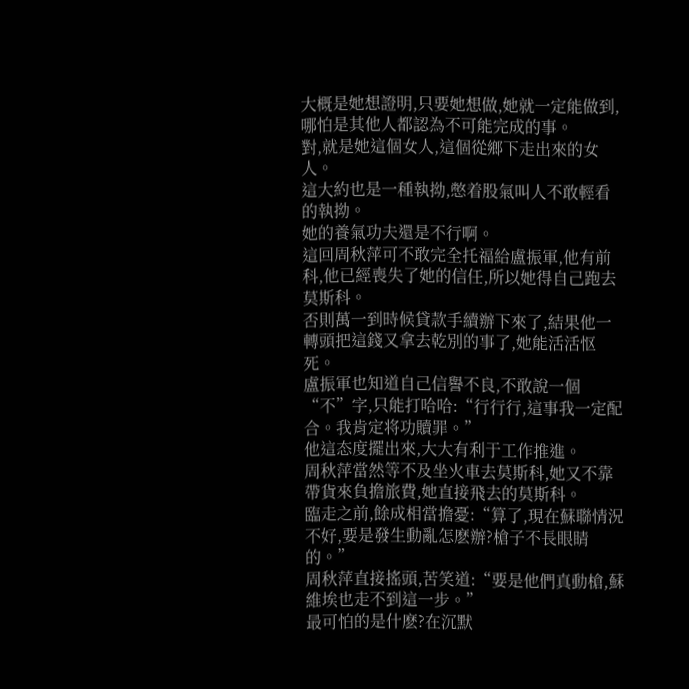大概是她想證明,只要她想做,她就一定能做到,哪怕是其他人都認為不可能完成的事。
對,就是她這個女人,這個從鄉下走出來的女人。
這大約也是一種執拗,憋着股氣叫人不敢輕看的執拗。
她的養氣功夫還是不行啊。
這回周秋萍可不敢完全托福給盧振軍,他有前科,他已經喪失了她的信任,所以她得自己跑去莫斯科。
否則萬一到時候貸款手續辦下來了,結果他一轉頭把這錢又拿去乾別的事了,她能活活怄死。
盧振軍也知道自己信譽不良,不敢說一個“不”字,只能打哈哈:“行行行,這事我一定配合。我肯定将功贖罪。”
他這态度擺出來,大大有利于工作推進。
周秋萍當然等不及坐火車去莫斯科,她又不靠帶貨來負擔旅費,她直接飛去的莫斯科。
臨走之前,餘成相當擔憂:“算了,現在蘇聯情況不好,要是發生動亂怎麽辦?槍子不長眼睛的。”
周秋萍直接搖頭,苦笑道:“要是他們真動槍,蘇維埃也走不到這一步。”
最可怕的是什麽?在沉默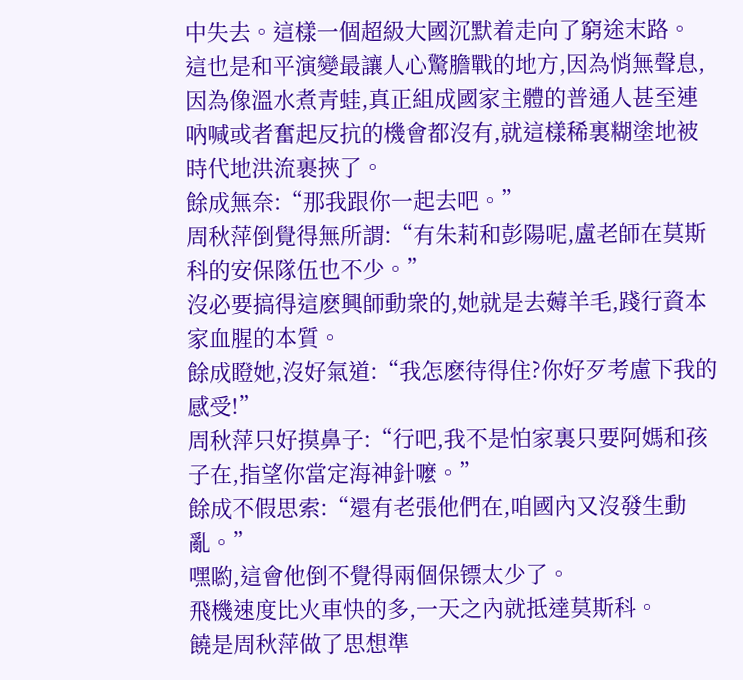中失去。這樣一個超級大國沉默着走向了窮途末路。
這也是和平演變最讓人心驚膽戰的地方,因為悄無聲息,因為像溫水煮青蛙,真正組成國家主體的普通人甚至連吶喊或者奮起反抗的機會都沒有,就這樣稀裏糊塗地被時代地洪流裹挾了。
餘成無奈:“那我跟你一起去吧。”
周秋萍倒覺得無所謂:“有朱莉和彭陽呢,盧老師在莫斯科的安保隊伍也不少。”
沒必要搞得這麽興師動衆的,她就是去薅羊毛,踐行資本家血腥的本質。
餘成瞪她,沒好氣道:“我怎麽待得住?你好歹考慮下我的感受!”
周秋萍只好摸鼻子:“行吧,我不是怕家裏只要阿媽和孩子在,指望你當定海神針嚒。”
餘成不假思索:“還有老張他們在,咱國內又沒發生動亂。”
嘿喲,這會他倒不覺得兩個保镖太少了。
飛機速度比火車快的多,一天之內就抵達莫斯科。
饒是周秋萍做了思想準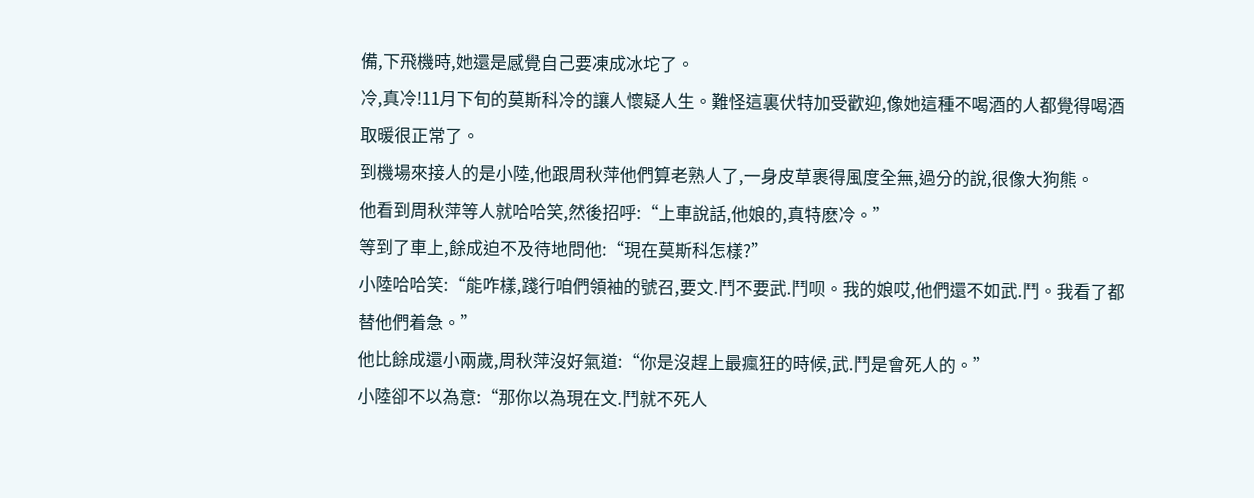備,下飛機時,她還是感覺自己要凍成冰坨了。
冷,真冷!11月下旬的莫斯科冷的讓人懷疑人生。難怪這裏伏特加受歡迎,像她這種不喝酒的人都覺得喝酒取暖很正常了。
到機場來接人的是小陸,他跟周秋萍他們算老熟人了,一身皮草裹得風度全無,過分的說,很像大狗熊。
他看到周秋萍等人就哈哈笑,然後招呼:“上車說話,他娘的,真特麽冷。”
等到了車上,餘成迫不及待地問他:“現在莫斯科怎樣?”
小陸哈哈笑:“能咋樣,踐行咱們領袖的號召,要文.鬥不要武.鬥呗。我的娘哎,他們還不如武.鬥。我看了都替他們着急。”
他比餘成還小兩歲,周秋萍沒好氣道:“你是沒趕上最瘋狂的時候,武.鬥是會死人的。”
小陸卻不以為意:“那你以為現在文.鬥就不死人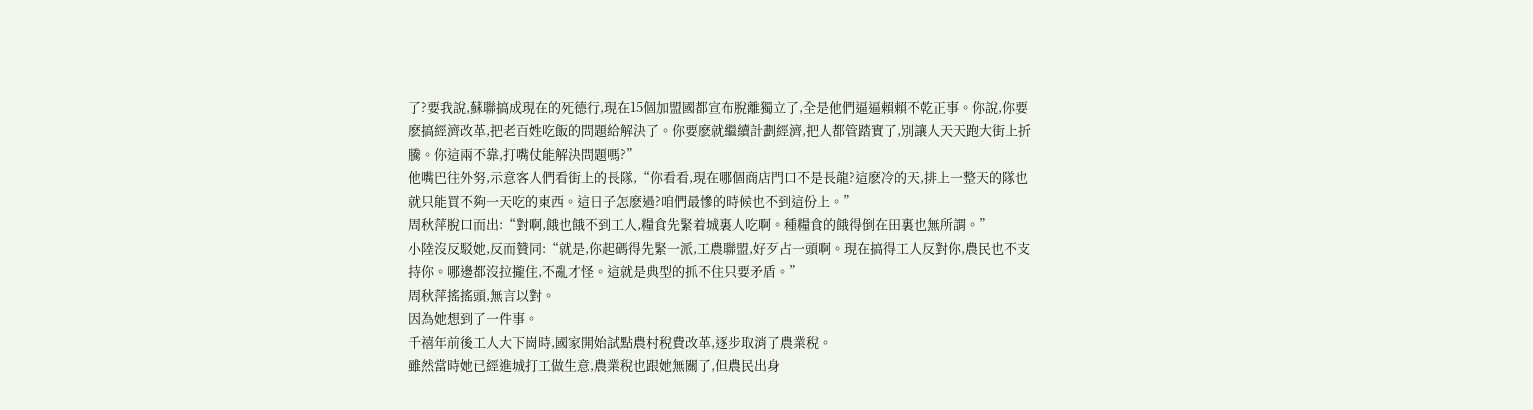了?要我說,蘇聯搞成現在的死德行,現在15個加盟國都宣布脫離獨立了,全是他們逼逼賴賴不乾正事。你說,你要麽搞經濟改革,把老百姓吃飯的問題給解決了。你要麽就繼續計劃經濟,把人都管踏實了,別讓人天天跑大街上折騰。你這兩不靠,打嘴仗能解決問題嗎?”
他嘴巴往外努,示意客人們看街上的長隊,“你看看,現在哪個商店門口不是長龍?這麽冷的天,排上一整天的隊也就只能買不夠一天吃的東西。這日子怎麽過?咱們最慘的時候也不到這份上。”
周秋萍脫口而出:“對啊,餓也餓不到工人,糧食先緊着城裏人吃啊。種糧食的餓得倒在田裏也無所謂。”
小陸沒反駁她,反而贊同:“就是,你起碼得先緊一派,工農聯盟,好歹占一頭啊。現在搞得工人反對你,農民也不支持你。哪邊都沒拉攏住,不亂才怪。這就是典型的抓不住只要矛盾。”
周秋萍搖搖頭,無言以對。
因為她想到了一件事。
千禧年前後工人大下崗時,國家開始試點農村稅費改革,逐步取消了農業稅。
雖然當時她已經進城打工做生意,農業稅也跟她無關了,但農民出身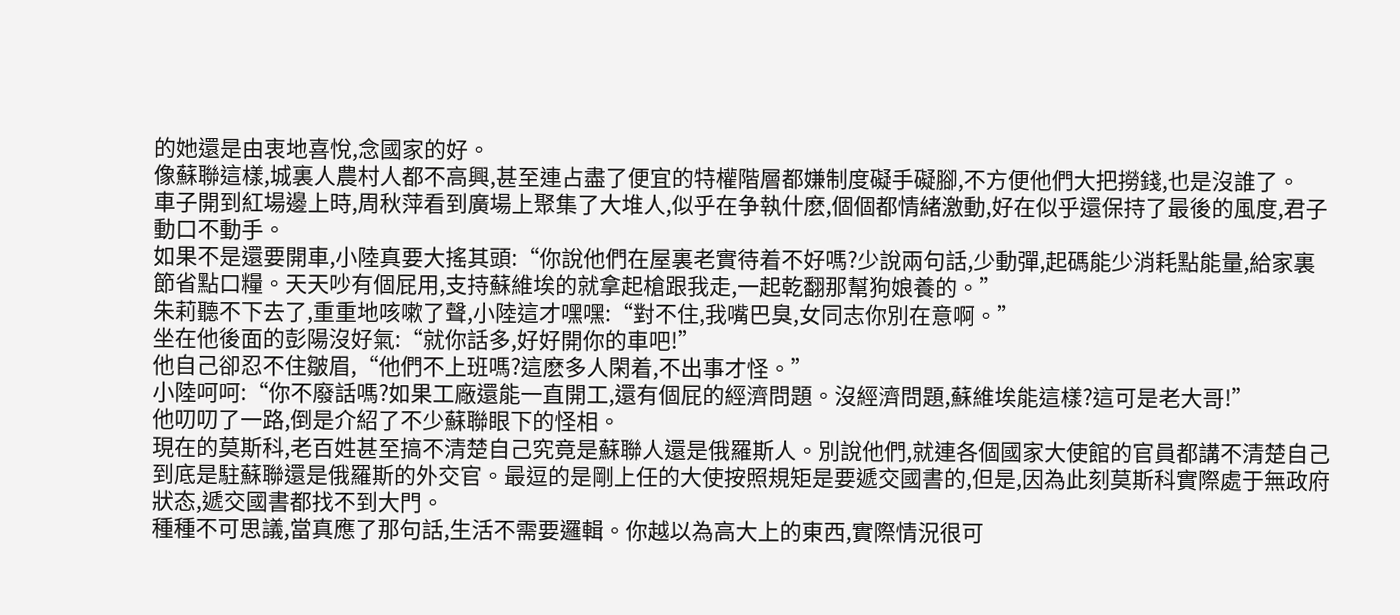的她還是由衷地喜悅,念國家的好。
像蘇聯這樣,城裏人農村人都不高興,甚至連占盡了便宜的特權階層都嫌制度礙手礙腳,不方便他們大把撈錢,也是沒誰了。
車子開到紅場邊上時,周秋萍看到廣場上聚集了大堆人,似乎在争執什麽,個個都情緒激動,好在似乎還保持了最後的風度,君子動口不動手。
如果不是還要開車,小陸真要大搖其頭:“你說他們在屋裏老實待着不好嗎?少說兩句話,少動彈,起碼能少消耗點能量,給家裏節省點口糧。天天吵有個屁用,支持蘇維埃的就拿起槍跟我走,一起乾翻那幫狗娘養的。”
朱莉聽不下去了,重重地咳嗽了聲,小陸這才嘿嘿:“對不住,我嘴巴臭,女同志你別在意啊。”
坐在他後面的彭陽沒好氣:“就你話多,好好開你的車吧!”
他自己卻忍不住皺眉,“他們不上班嗎?這麽多人閑着,不出事才怪。”
小陸呵呵:“你不廢話嗎?如果工廠還能一直開工,還有個屁的經濟問題。沒經濟問題,蘇維埃能這樣?這可是老大哥!”
他叨叨了一路,倒是介紹了不少蘇聯眼下的怪相。
現在的莫斯科,老百姓甚至搞不清楚自己究竟是蘇聯人還是俄羅斯人。別說他們,就連各個國家大使館的官員都講不清楚自己到底是駐蘇聯還是俄羅斯的外交官。最逗的是剛上任的大使按照規矩是要遞交國書的,但是,因為此刻莫斯科實際處于無政府狀态,遞交國書都找不到大門。
種種不可思議,當真應了那句話,生活不需要邏輯。你越以為高大上的東西,實際情況很可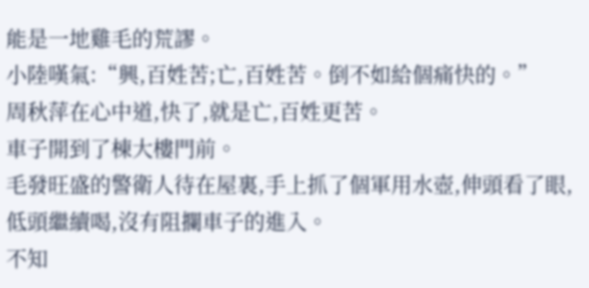能是一地雞毛的荒謬。
小陸嘆氣:“興,百姓苦;亡,百姓苦。倒不如給個痛快的。”
周秋萍在心中道,快了,就是亡,百姓更苦。
車子開到了棟大樓門前。
毛發旺盛的警衛人待在屋裏,手上抓了個軍用水壺,伸頭看了眼,低頭繼續喝,沒有阻攔車子的進入。
不知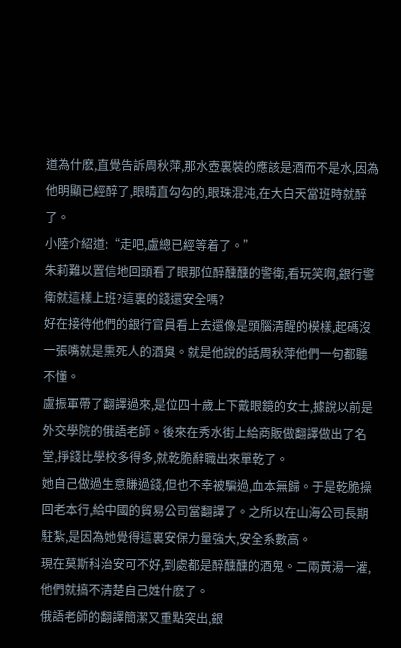道為什麽,直覺告訴周秋萍,那水壺裏裝的應該是酒而不是水,因為他明顯已經醉了,眼睛直勾勾的,眼珠混沌,在大白天當班時就醉了。
小陸介紹道:“走吧,盧總已經等着了。”
朱莉難以置信地回頭看了眼那位醉醺醺的警衛,看玩笑啊,銀行警衛就這樣上班?這裏的錢還安全嗎?
好在接待他們的銀行官員看上去還像是頭腦清醒的模樣,起碼沒一張嘴就是熏死人的酒臭。就是他說的話周秋萍他們一句都聽不懂。
盧振軍帶了翻譯過來,是位四十歲上下戴眼鏡的女士,據說以前是外交學院的俄語老師。後來在秀水街上給商販做翻譯做出了名堂,掙錢比學校多得多,就乾脆辭職出來單乾了。
她自己做過生意賺過錢,但也不幸被騙過,血本無歸。于是乾脆操回老本行,給中國的貿易公司當翻譯了。之所以在山海公司長期駐紮,是因為她覺得這裏安保力量強大,安全系數高。
現在莫斯科治安可不好,到處都是醉醺醺的酒鬼。二兩黃湯一灌,他們就搞不清楚自己姓什麽了。
俄語老師的翻譯簡潔又重點突出,銀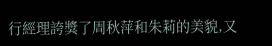行經理誇獎了周秋萍和朱莉的美貌,又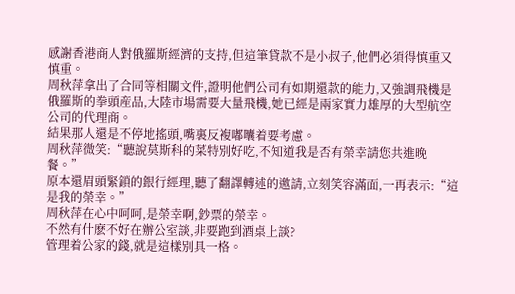感謝香港商人對俄羅斯經濟的支持,但這筆貸款不是小叔子,他們必須得慎重又慎重。
周秋萍拿出了合同等相關文件,證明他們公司有如期還款的能力,又強調飛機是俄羅斯的拳頭産品,大陸市場需要大量飛機,她已經是兩家實力雄厚的大型航空公司的代理商。
結果那人還是不停地搖頭,嘴裏反複嘟囔着要考慮。
周秋萍微笑:“聽說莫斯科的菜特別好吃,不知道我是否有榮幸請您共進晚餐。”
原本還眉頭緊鎖的銀行經理,聽了翻譯轉述的邀請,立刻笑容滿面,一再表示:“這是我的榮幸。”
周秋萍在心中呵呵,是榮幸啊,鈔票的榮幸。
不然有什麽不好在辦公室談,非要跑到酒桌上談?
管理着公家的錢,就是這樣別具一格。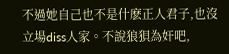不過她自己也不是什麽正人君子,也沒立場diss人家。不說狼狽為奸吧,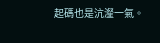起碼也是沆瀣一氣。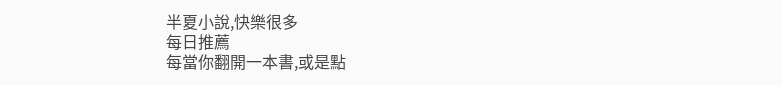半夏小說,快樂很多
每日推薦
每當你翻開一本書,或是點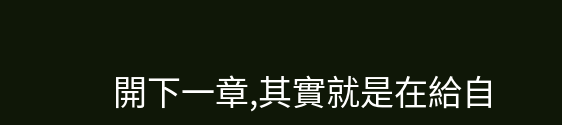開下一章,其實就是在給自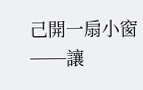己開一扇小窗──讓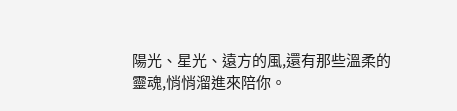陽光、星光、遠方的風,還有那些溫柔的靈魂,悄悄溜進來陪你。